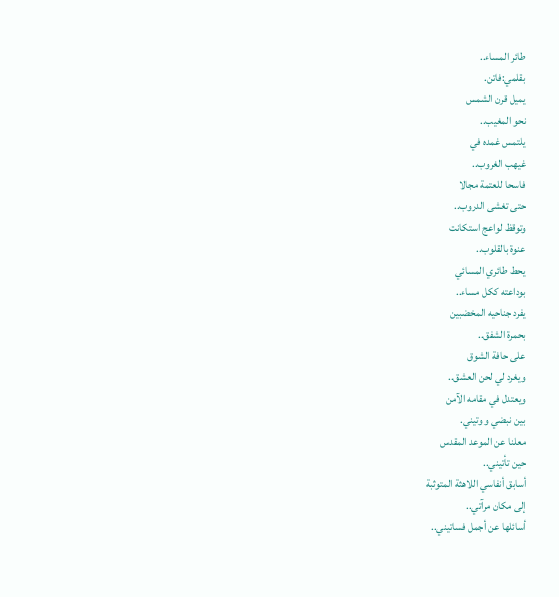طائر المساء..
بقلمي:فاتن.
يميل قرن الشمس
نحو المغيب..
يلتمس غمده في
غيهب الغروب..
فاسحا للعتمة مجالا
حتى تغشى الدروب..
وتوقظ لواعج استكانت
عنوة بالقلوب..
يحط طائري المسائي
بوداعته ككل مساء..
يفرد جناحيه المخضبين
بحمرة الشفق..
على حافة الشوق
ويغرد لي لحن العشق..
ويعتدل في مقامه الآمن
بين نبضي و وتيني.
معلنا عن الموعد المقدس
حين تأتيني..
أسابق أنفاسي اللاهثة المتوثبة
إلى مكان مرآتي..
أسائلها عن أجمل فساتيني..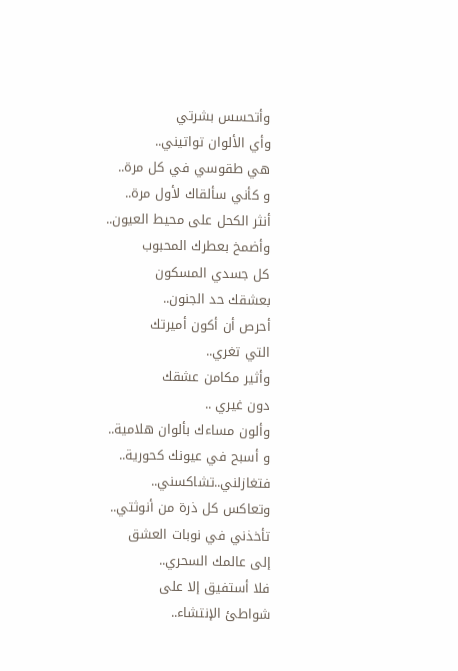وأتحسس بشرتي
وأي الألوان تواتيني..
هي طقوسي في كل مرة..
و كأني سألقاك لأول مرة..
أنثر الكحل على محيط العيون..
وأضمخ بعطرك المحبوب
كل جسدي المسكون
بعشقك حد الجنون..
أحرص أن أكون أميرتك
التي تغري..
وأثير مكامن عشقك
دون غيري ..
وألون مساءك بألوان هلامية..
و أسبح في عيونك كحورية..
فتغازلني..تشاكسني..
وتعاكس كل ذرة من أنوثتي..
تأخذني في نوبات العشق
إلى عالمك السحري..
فلا أستفيق إلا على
شواطئ الإنتشاء..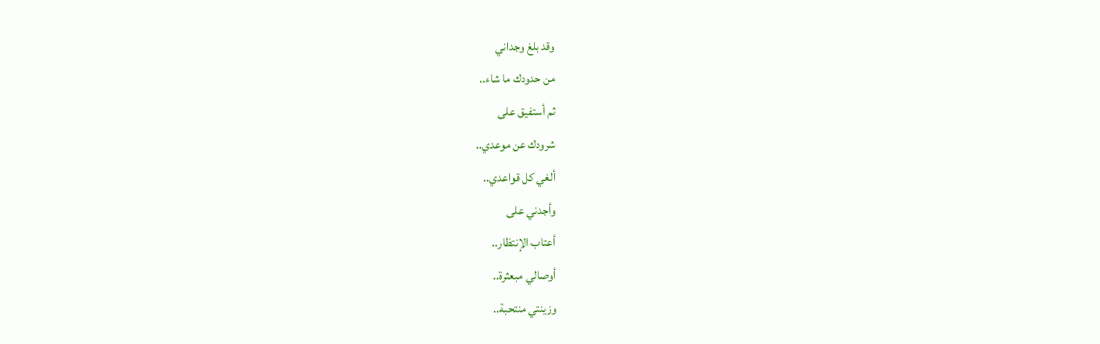وقد بلغ وجداني
من حدودك ما شاء..
ثم أستفيق على
شرودك عن موعدي..
ألغي كل قواعدي..
وأجدني على
أعتاب الإنتظار..
أوصالي مبعثرة..
وزينتي منتحبة..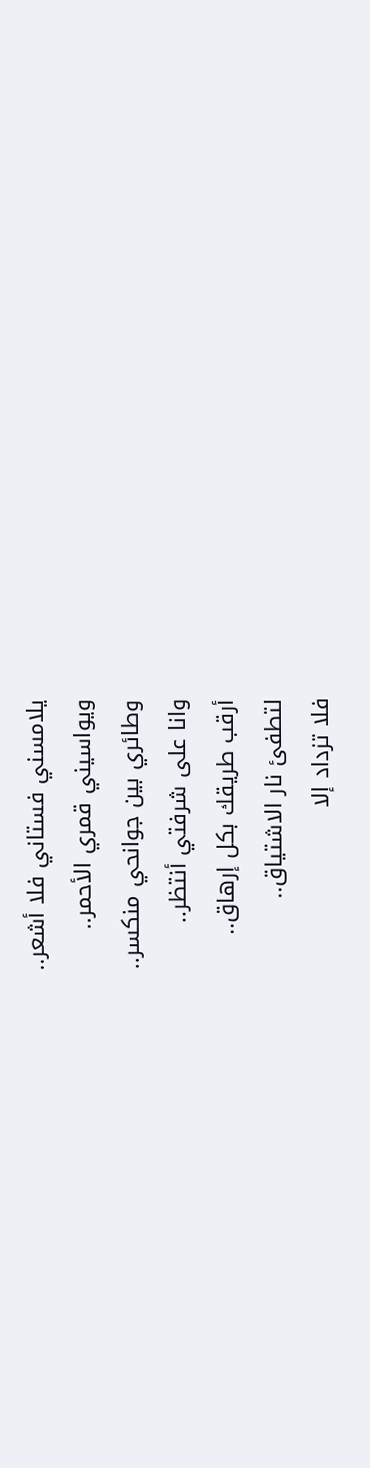يلامسني فستاني فلا أشعر..
ويواسيني قمري الأحمر..
وطائري بين جوانحي منكسر..
وانا على شرفتي أنتظر..
أرقب طريقك بكل إرهاق..
لتطفئ نار الاشتياق..
فلا تزداد إلا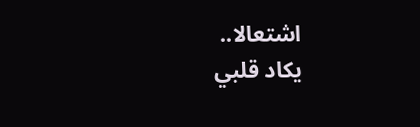اشتعالا..
يكاد قلبي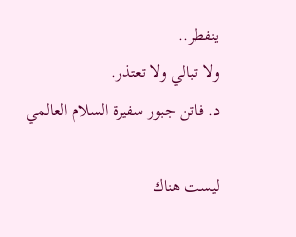ينفطر..
ولا تبالي ولا تعتذر.
د. فاتن جبور سفيرة السلام العالمي

ليست هناك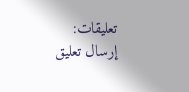تعليقات:
إرسال تعليق